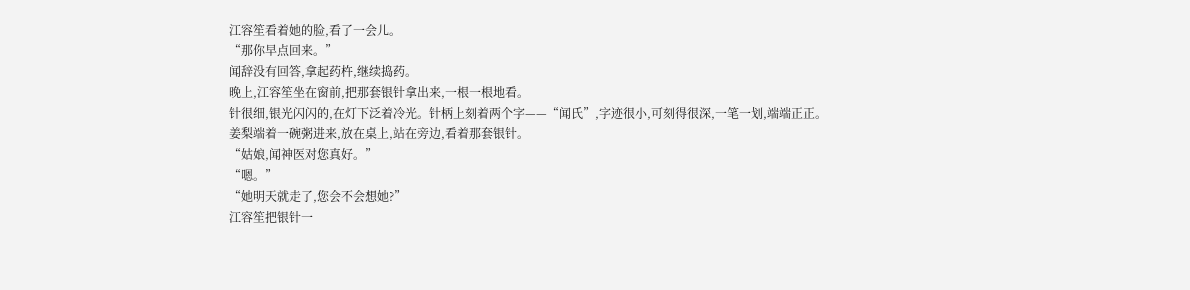江容笙看着她的脸,看了一会儿。
“那你早点回来。”
闻辞没有回答,拿起药杵,继续捣药。
晚上,江容笙坐在窗前,把那套银针拿出来,一根一根地看。
针很细,银光闪闪的,在灯下泛着冷光。针柄上刻着两个字——“闻氏”,字迹很小,可刻得很深,一笔一划,端端正正。
姜梨端着一碗粥进来,放在桌上,站在旁边,看着那套银针。
“姑娘,闻神医对您真好。”
“嗯。”
“她明天就走了,您会不会想她?”
江容笙把银针一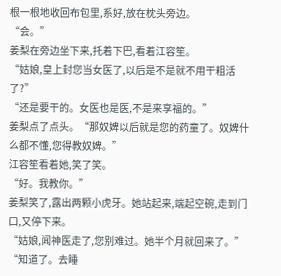根一根地收回布包里,系好,放在枕头旁边。
“会。”
姜梨在旁边坐下来,托着下巴,看着江容笙。
“姑娘,皇上封您当女医了,以后是不是就不用干粗活了?”
“还是要干的。女医也是医,不是来享福的。”
姜梨点了点头。“那奴婢以后就是您的药童了。奴婢什么都不懂,您得教奴婢。”
江容笙看着她,笑了笑。
“好。我教你。”
姜梨笑了,露出两颗小虎牙。她站起来,端起空碗,走到门口,又停下来。
“姑娘,闻神医走了,您别难过。她半个月就回来了。”
“知道了。去睡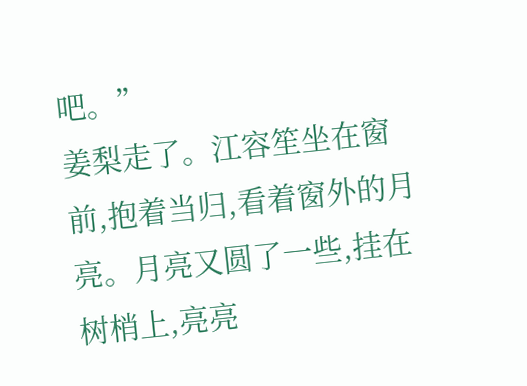吧。”
姜梨走了。江容笙坐在窗前,抱着当归,看着窗外的月亮。月亮又圆了一些,挂在树梢上,亮亮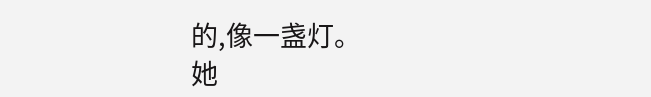的,像一盏灯。
她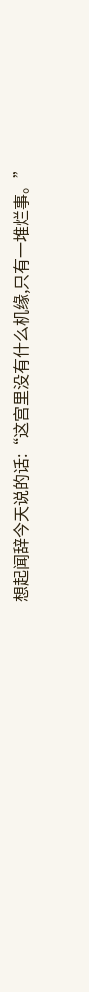想起闻辞今天说的话:“这宫里没有什么机缘,只有一堆烂事。”